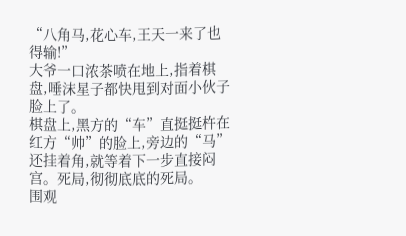“八角马,花心车,王天一来了也得输!”
大爷一口浓茶喷在地上,指着棋盘,唾沫星子都快甩到对面小伙子脸上了。
棋盘上,黑方的“车”直挺挺杵在红方“帅”的脸上,旁边的“马”还挂着角,就等着下一步直接闷宫。死局,彻彻底底的死局。
围观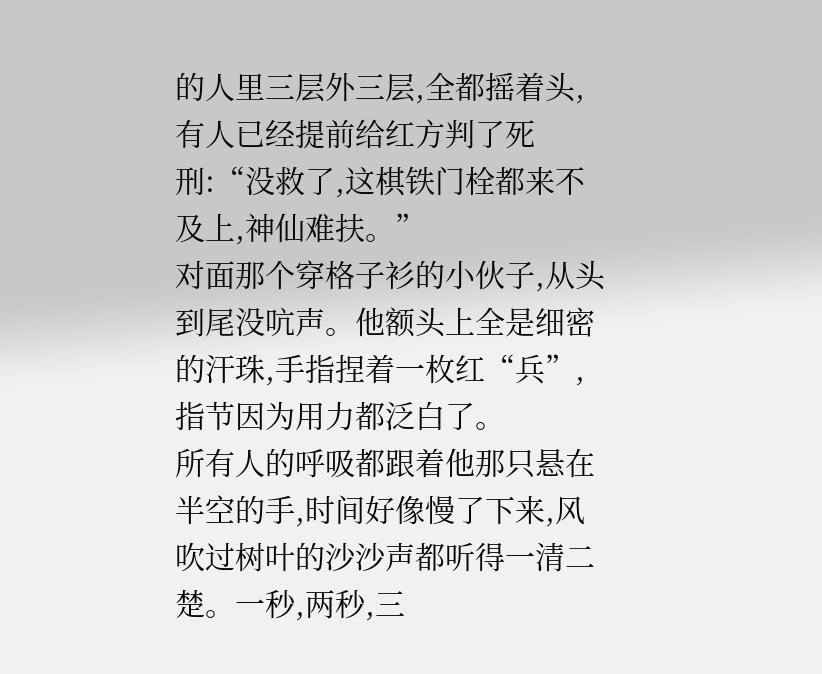的人里三层外三层,全都摇着头,有人已经提前给红方判了死刑:“没救了,这棋铁门栓都来不及上,神仙难扶。”
对面那个穿格子衫的小伙子,从头到尾没吭声。他额头上全是细密的汗珠,手指捏着一枚红“兵”,指节因为用力都泛白了。
所有人的呼吸都跟着他那只悬在半空的手,时间好像慢了下来,风吹过树叶的沙沙声都听得一清二楚。一秒,两秒,三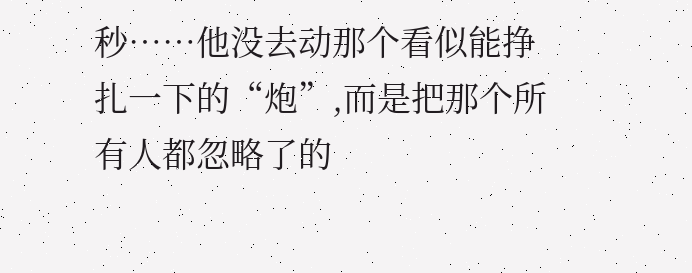秒……他没去动那个看似能挣扎一下的“炮”,而是把那个所有人都忽略了的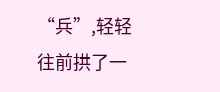“兵”,轻轻往前拱了一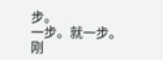步。
一步。就一步。
刚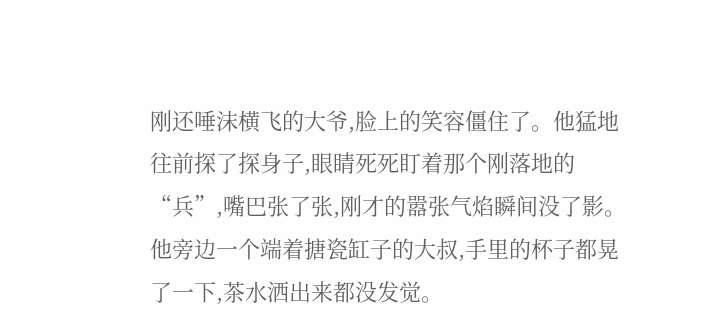刚还唾沫横飞的大爷,脸上的笑容僵住了。他猛地往前探了探身子,眼睛死死盯着那个刚落地的“兵”,嘴巴张了张,刚才的嚣张气焰瞬间没了影。
他旁边一个端着搪瓷缸子的大叔,手里的杯子都晃了一下,茶水洒出来都没发觉。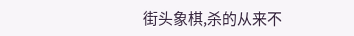街头象棋,杀的从来不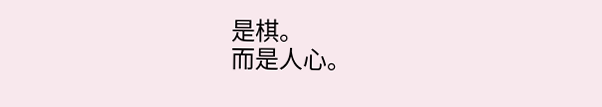是棋。
而是人心。